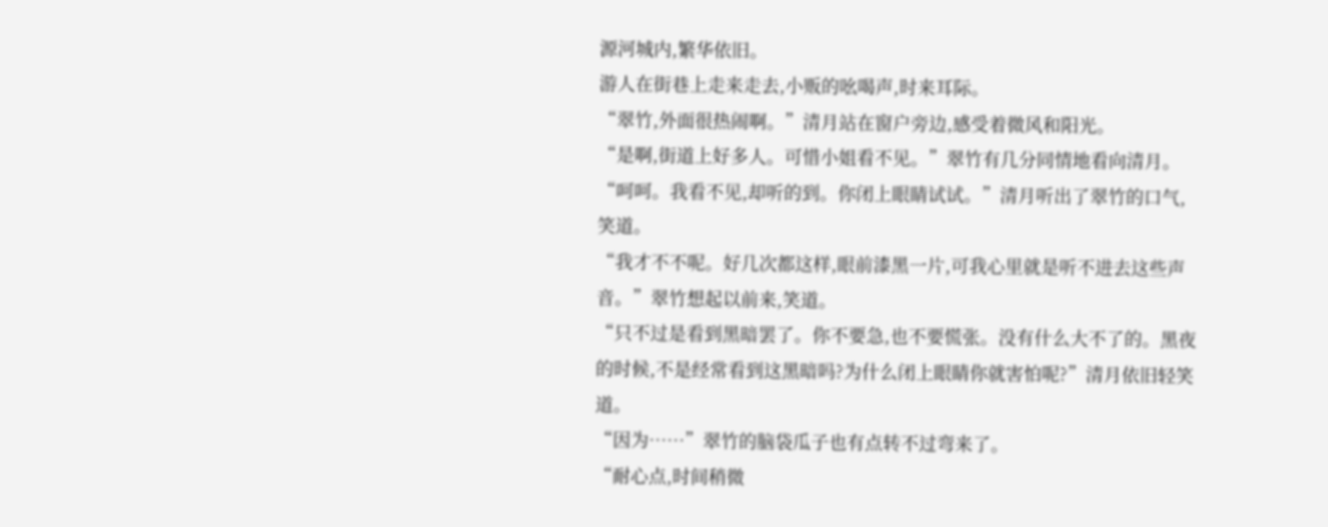源河城内,繁华依旧。
游人在街巷上走来走去,小贩的吆喝声,时来耳际。
“翠竹,外面很热闹啊。”清月站在窗户旁边,感受着微风和阳光。
“是啊,街道上好多人。可惜小姐看不见。”翠竹有几分同情地看向清月。
“呵呵。我看不见,却听的到。你闭上眼睛试试。”清月听出了翠竹的口气,笑道。
“我才不不呢。好几次都这样,眼前漆黑一片,可我心里就是听不进去这些声音。”翠竹想起以前来,笑道。
“只不过是看到黑暗罢了。你不要急,也不要慌张。没有什么大不了的。黑夜的时候,不是经常看到这黑暗吗?为什么闭上眼睛你就害怕呢?”清月依旧轻笑道。
“因为……”翠竹的脑袋瓜子也有点转不过弯来了。
“耐心点,时间稍微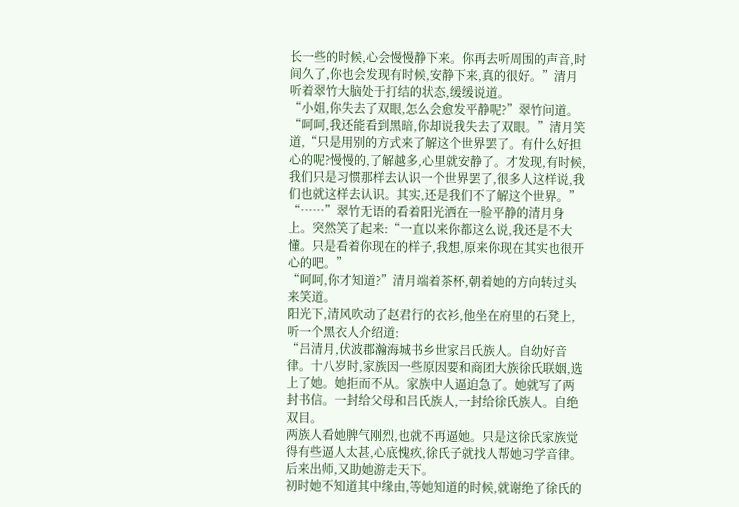长一些的时候,心会慢慢静下来。你再去听周围的声音,时间久了,你也会发现有时候,安静下来,真的很好。”清月听着翠竹大脑处于打结的状态,缓缓说道。
“小姐,你失去了双眼,怎么会愈发平静呢?”翠竹问道。
“呵呵,我还能看到黑暗,你却说我失去了双眼。”清月笑道,“只是用别的方式来了解这个世界罢了。有什么好担心的呢?慢慢的,了解越多,心里就安静了。才发现,有时候,我们只是习惯那样去认识一个世界罢了,很多人这样说,我们也就这样去认识。其实,还是我们不了解这个世界。”
“……”翠竹无语的看着阳光洒在一脸平静的清月身上。突然笑了起来:“一直以来你都这么说,我还是不大懂。只是看着你现在的样子,我想,原来你现在其实也很开心的吧。”
“呵呵,你才知道?”清月端着茶杯,朝着她的方向转过头来笑道。
阳光下,清风吹动了赵君行的衣衫,他坐在府里的石凳上,听一个黑衣人介绍道:
“吕清月,伏波郡瀚海城书乡世家吕氏族人。自幼好音律。十八岁时,家族因一些原因要和商团大族徐氏联姻,选上了她。她拒而不从。家族中人逼迫急了。她就写了两封书信。一封给父母和吕氏族人,一封给徐氏族人。自绝双目。
两族人看她脾气刚烈,也就不再逼她。只是这徐氏家族觉得有些逼人太甚,心底愧疚,徐氏子就找人帮她习学音律。后来出师,又助她游走天下。
初时她不知道其中缘由,等她知道的时候,就谢绝了徐氏的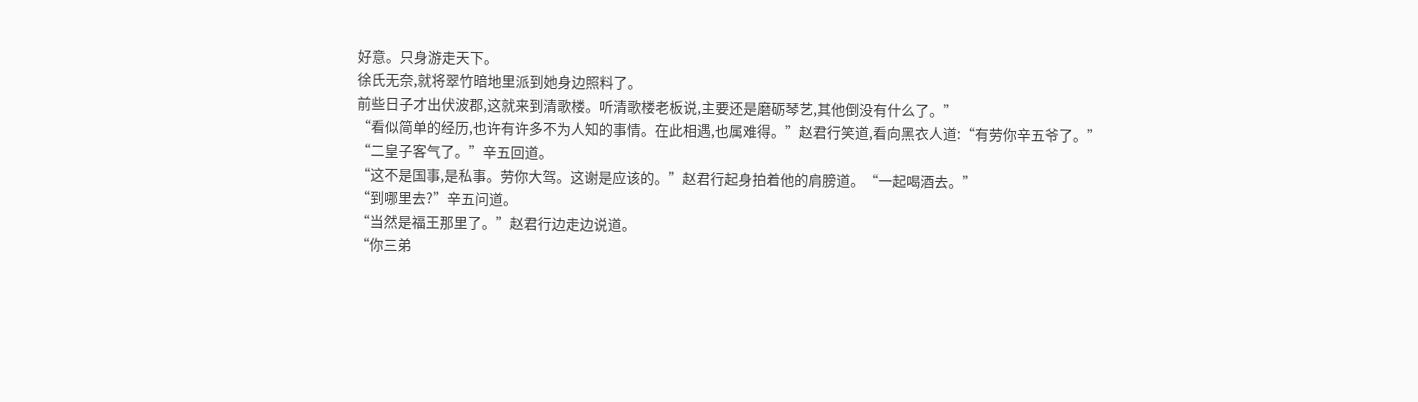好意。只身游走天下。
徐氏无奈,就将翠竹暗地里派到她身边照料了。
前些日子才出伏波郡,这就来到清歌楼。听清歌楼老板说,主要还是磨砺琴艺,其他倒没有什么了。”
“看似简单的经历,也许有许多不为人知的事情。在此相遇,也属难得。”赵君行笑道,看向黑衣人道:“有劳你辛五爷了。”
“二皇子客气了。”辛五回道。
“这不是国事,是私事。劳你大驾。这谢是应该的。”赵君行起身拍着他的肩膀道。“一起喝酒去。”
“到哪里去?”辛五问道。
“当然是福王那里了。”赵君行边走边说道。
“你三弟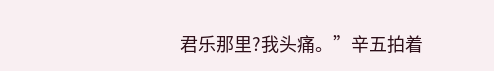君乐那里?我头痛。”辛五拍着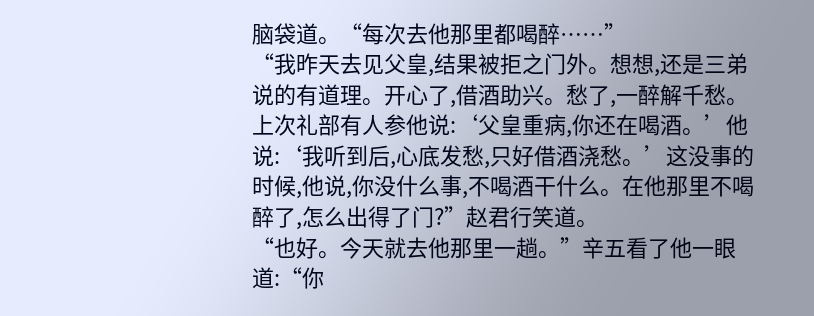脑袋道。“每次去他那里都喝醉……”
“我昨天去见父皇,结果被拒之门外。想想,还是三弟说的有道理。开心了,借酒助兴。愁了,一醉解千愁。上次礼部有人参他说:‘父皇重病,你还在喝酒。’他说:‘我听到后,心底发愁,只好借酒浇愁。’这没事的时候,他说,你没什么事,不喝酒干什么。在他那里不喝醉了,怎么出得了门?”赵君行笑道。
“也好。今天就去他那里一趟。”辛五看了他一眼道:“你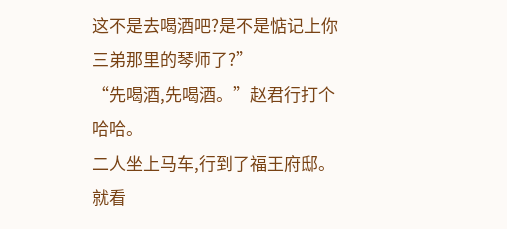这不是去喝酒吧?是不是惦记上你三弟那里的琴师了?”
“先喝酒,先喝酒。”赵君行打个哈哈。
二人坐上马车,行到了福王府邸。就看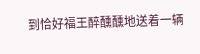到恰好福王醉醺醺地送着一辆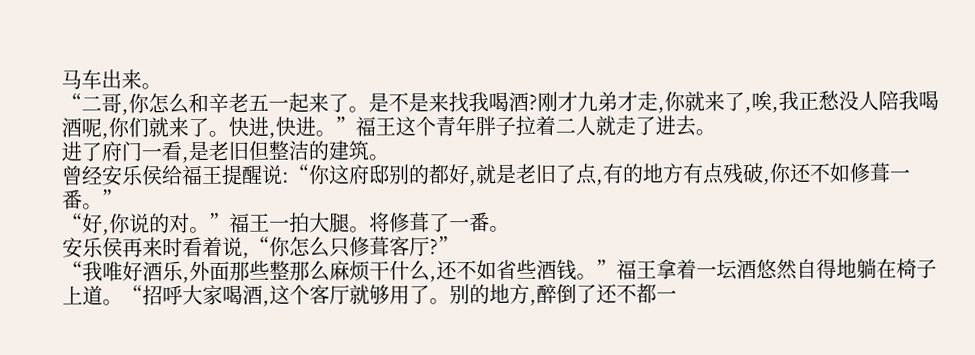马车出来。
“二哥,你怎么和辛老五一起来了。是不是来找我喝酒?刚才九弟才走,你就来了,唉,我正愁没人陪我喝酒呢,你们就来了。快进,快进。”福王这个青年胖子拉着二人就走了进去。
进了府门一看,是老旧但整洁的建筑。
曾经安乐侯给福王提醒说:“你这府邸别的都好,就是老旧了点,有的地方有点残破,你还不如修葺一番。”
“好,你说的对。”福王一拍大腿。将修葺了一番。
安乐侯再来时看着说,“你怎么只修葺客厅?”
“我唯好酒乐,外面那些整那么麻烦干什么,还不如省些酒钱。”福王拿着一坛酒悠然自得地躺在椅子上道。“招呼大家喝酒,这个客厅就够用了。别的地方,醉倒了还不都一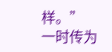样。”
一时传为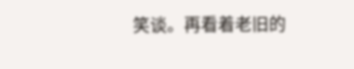笑谈。再看着老旧的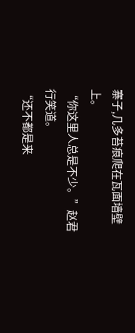寨子,几多苔痕爬在瓦面墙壁上。
“你这里人总是不少。”赵君行笑道。
“还不都是来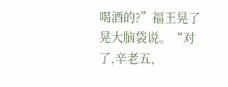喝酒的?”福王晃了晃大脑袋说。“对了,辛老五,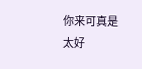你来可真是太好